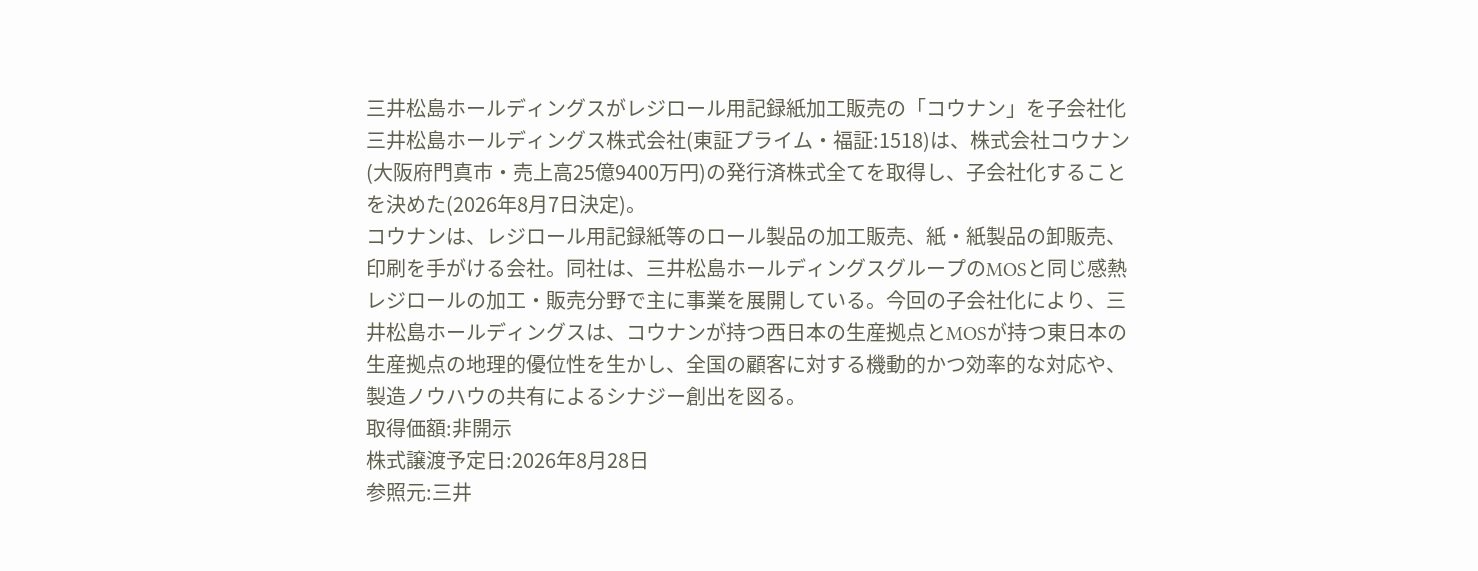三井松島ホールディングスがレジロール用記録紙加工販売の「コウナン」を子会社化
三井松島ホールディングス株式会社(東証プライム・福証:1518)は、株式会社コウナン(大阪府門真市・売上高25億9400万円)の発行済株式全てを取得し、子会社化することを決めた(2026年8月7日決定)。
コウナンは、レジロール用記録紙等のロール製品の加工販売、紙・紙製品の卸販売、印刷を手がける会社。同社は、三井松島ホールディングスグループのMOSと同じ感熱レジロールの加工・販売分野で主に事業を展開している。今回の子会社化により、三井松島ホールディングスは、コウナンが持つ西日本の生産拠点とMOSが持つ東日本の生産拠点の地理的優位性を生かし、全国の顧客に対する機動的かつ効率的な対応や、製造ノウハウの共有によるシナジー創出を図る。
取得価額:非開示
株式譲渡予定日:2026年8月28日
参照元:三井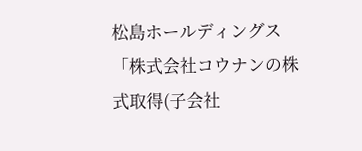松島ホールディングス「株式会社コウナンの株式取得(子会社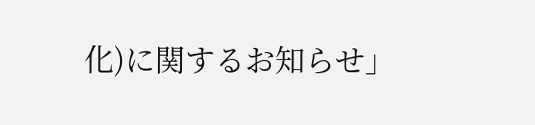化)に関するお知らせ」